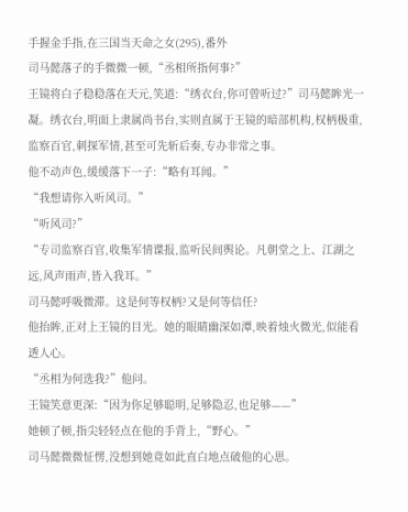手握金手指,在三国当天命之女(295),番外
司马懿落子的手微微一顿,“丞相所指何事?”
王镜将白子稳稳落在天元,笑道:“绣衣台,你可曾听过?”司马懿眸光一凝。绣衣台,明面上隶属尚书台,实则直属于王镜的暗部机构,权柄极重,监察百官,刺探军情,甚至可先斩后奏,专办非常之事。
他不动声色,缓缓落下一子:“略有耳闻。”
“我想请你入听风司。”
“听风司?”
“专司监察百官,收集军情谍报,监听民间舆论。凡朝堂之上、江湖之远,风声雨声,皆入我耳。”
司马懿呼吸微滞。这是何等权柄?又是何等信任?
他抬眸,正对上王镜的目光。她的眼睛幽深如潭,映着烛火微光,似能看透人心。
“丞相为何选我?”他问。
王镜笑意更深:“因为你足够聪明,足够隐忍,也足够——”
她顿了顿,指尖轻轻点在他的手背上,“野心。”
司马懿微微怔愣,没想到她竟如此直白地点破他的心思。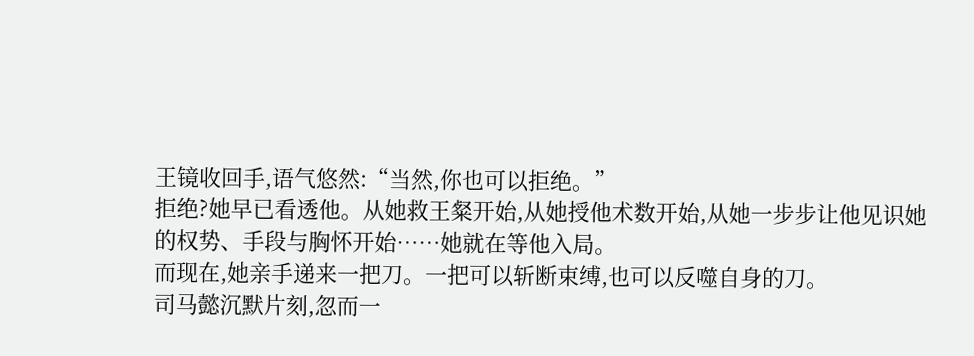王镜收回手,语气悠然:“当然,你也可以拒绝。”
拒绝?她早已看透他。从她救王粲开始,从她授他术数开始,从她一步步让他见识她的权势、手段与胸怀开始……她就在等他入局。
而现在,她亲手递来一把刀。一把可以斩断束缚,也可以反噬自身的刀。
司马懿沉默片刻,忽而一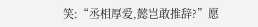笑:“丞相厚爱,懿岂敢推辞?”愿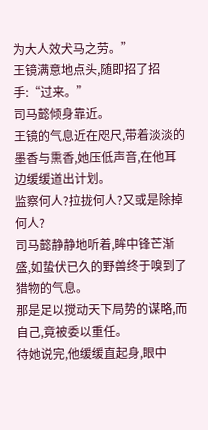为大人效犬马之劳。”
王镜满意地点头,随即招了招手:“过来。”
司马懿倾身靠近。
王镜的气息近在咫尺,带着淡淡的墨香与熏香,她压低声音,在他耳边缓缓道出计划。
监察何人?拉拢何人?又或是除掉何人?
司马懿静静地听着,眸中锋芒渐盛,如蛰伏已久的野兽终于嗅到了猎物的气息。
那是足以搅动天下局势的谋略,而自己,竟被委以重任。
待她说完,他缓缓直起身,眼中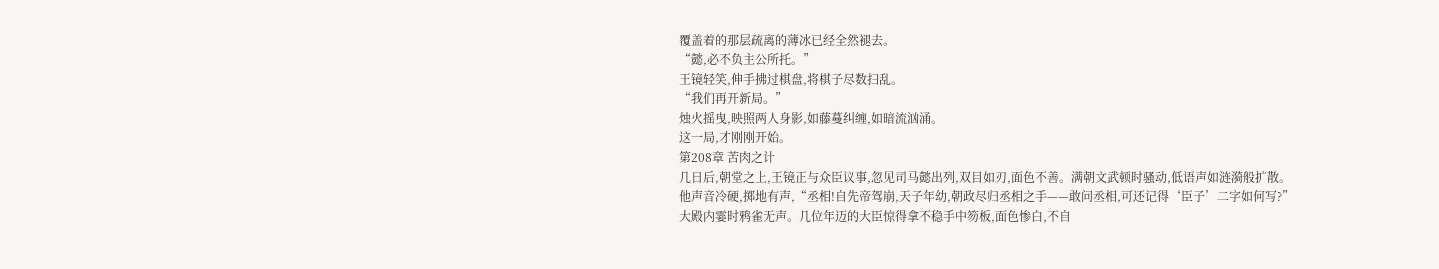覆盖着的那层疏离的薄冰已经全然褪去。
“懿,必不负主公所托。”
王镜轻笑,伸手拂过棋盘,将棋子尽数扫乱。
“我们再开新局。”
烛火摇曳,映照两人身影,如藤蔓纠缠,如暗流汹涌。
这一局,才刚刚开始。
第208章 苦肉之计
几日后,朝堂之上,王镜正与众臣议事,忽见司马懿出列,双目如刃,面色不善。满朝文武顿时骚动,低语声如涟漪般扩散。
他声音冷硬,掷地有声,“丞相!自先帝驾崩,天子年幼,朝政尽归丞相之手——敢问丞相,可还记得‘臣子’二字如何写?”
大殿内霎时鸦雀无声。几位年迈的大臣惊得拿不稳手中笏板,面色惨白,不自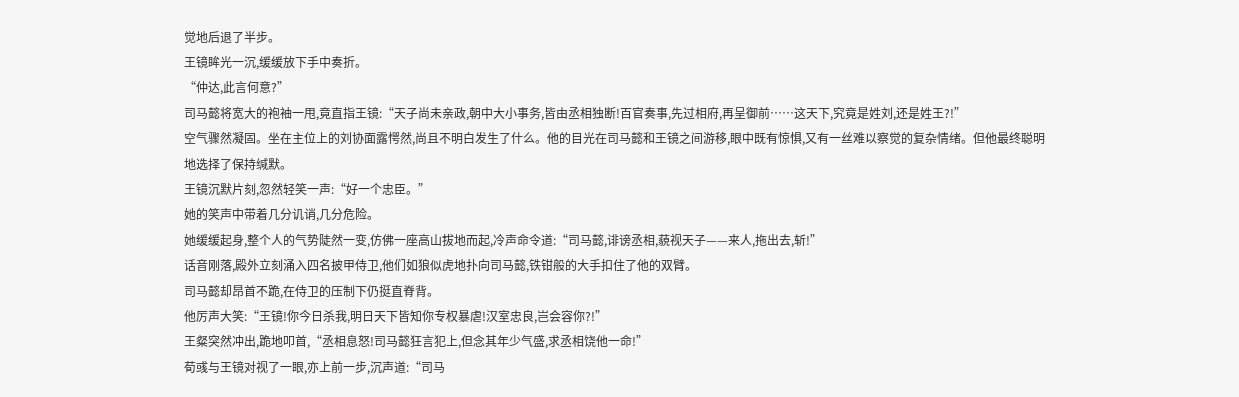觉地后退了半步。
王镜眸光一沉,缓缓放下手中奏折。
“仲达,此言何意?”
司马懿将宽大的袍袖一甩,竟直指王镜:“天子尚未亲政,朝中大小事务,皆由丞相独断!百官奏事,先过相府,再呈御前……这天下,究竟是姓刘,还是姓王?!”
空气骤然凝固。坐在主位上的刘协面露愕然,尚且不明白发生了什么。他的目光在司马懿和王镜之间游移,眼中既有惊惧,又有一丝难以察觉的复杂情绪。但他最终聪明地选择了保持缄默。
王镜沉默片刻,忽然轻笑一声:“好一个忠臣。”
她的笑声中带着几分讥诮,几分危险。
她缓缓起身,整个人的气势陡然一变,仿佛一座高山拔地而起,冷声命令道:“司马懿,诽谤丞相,藐视天子——来人,拖出去,斩!”
话音刚落,殿外立刻涌入四名披甲侍卫,他们如狼似虎地扑向司马懿,铁钳般的大手扣住了他的双臂。
司马懿却昂首不跪,在侍卫的压制下仍挺直脊背。
他厉声大笑:“王镜!你今日杀我,明日天下皆知你专权暴虐!汉室忠良,岂会容你?!”
王粲突然冲出,跪地叩首,“丞相息怒!司马懿狂言犯上,但念其年少气盛,求丞相饶他一命!”
荀彧与王镜对视了一眼,亦上前一步,沉声道:“司马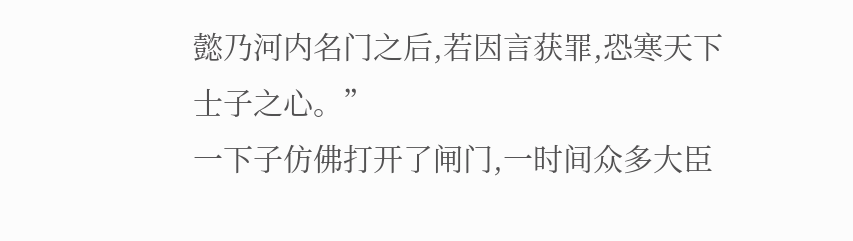懿乃河内名门之后,若因言获罪,恐寒天下士子之心。”
一下子仿佛打开了闸门,一时间众多大臣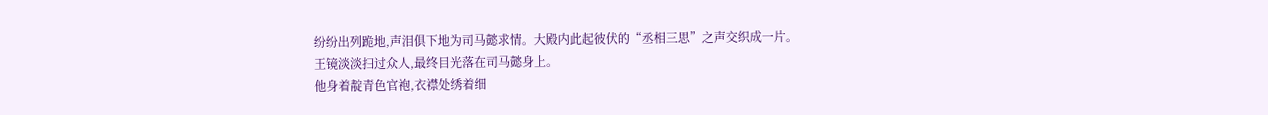纷纷出列跪地,声泪俱下地为司马懿求情。大殿内此起彼伏的“丞相三思”之声交织成一片。
王镜淡淡扫过众人,最终目光落在司马懿身上。
他身着靛青色官袍,衣襟处绣着细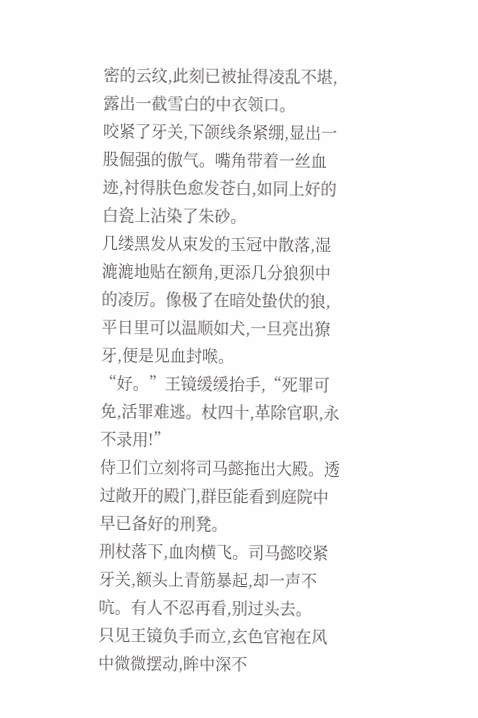密的云纹,此刻已被扯得凌乱不堪,露出一截雪白的中衣领口。
咬紧了牙关,下颌线条紧绷,显出一股倔强的傲气。嘴角带着一丝血迹,衬得肤色愈发苍白,如同上好的白瓷上沾染了朱砂。
几缕黑发从束发的玉冠中散落,湿漉漉地贴在额角,更添几分狼狈中的凌厉。像极了在暗处蛰伏的狼,平日里可以温顺如犬,一旦亮出獠牙,便是见血封喉。
“好。”王镜缓缓抬手,“死罪可免,活罪难逃。杖四十,革除官职,永不录用!”
侍卫们立刻将司马懿拖出大殿。透过敞开的殿门,群臣能看到庭院中早已备好的刑凳。
刑杖落下,血肉横飞。司马懿咬紧牙关,额头上青筋暴起,却一声不吭。有人不忍再看,别过头去。
只见王镜负手而立,玄色官袍在风中微微摆动,眸中深不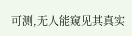可测,无人能窥见其真实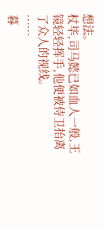想法。
杖毕,司马懿已如血人一般,王镜轻轻挥手,他便被侍卫抬离了众人的视线。
……
暮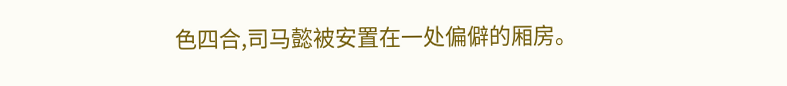色四合,司马懿被安置在一处偏僻的厢房。